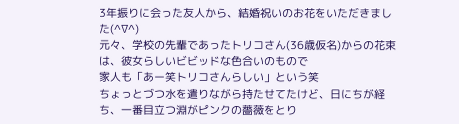3年振りに会った友人から、結婚祝いのお花をいただきました(^∇^)
元々、学校の先輩であったトリコさん(36歳仮名)からの花束は、彼女らしいビビッドな色合いのもので
家人も「あー笑トリコさんらしい」という笑
ちょっとづつ水を遣りながら持たせてたけど、日にちが経ち、一番目立つ淵がピンクの薔薇をとり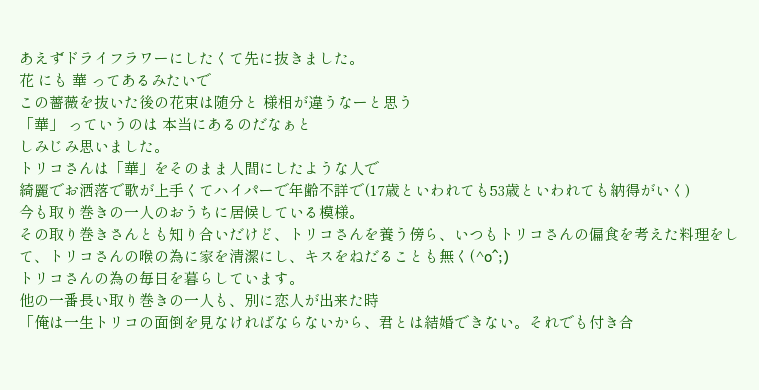あえずドライフラワーにしたくて先に抜きました。
花 にも 華 ってあるみたいで
この薔薇を抜いた後の花束は随分と 様相が違うなーと思う
「華」 っていうのは 本当にあるのだなぁと
しみじみ思いました。
トリコさんは「華」をそのまま人間にしたような人で
綺麗でお洒落で歌が上手くてハイパーで年齢不詳で(17歳といわれても53歳といわれても納得がいく)
今も取り巻きの一人のおうちに居候している模様。
その取り巻きさんとも知り合いだけど、トリコさんを養う傍ら、いつもトリコさんの偏食を考えた料理をして、トリコさんの喉の為に家を清潔にし、キスをねだることも無く(^o^;)
トリコさんの為の毎日を暮らしています。
他の一番長い取り巻きの一人も、別に恋人が出来た時
「俺は一生トリコの面倒を見なければならないから、君とは結婚できない。それでも付き合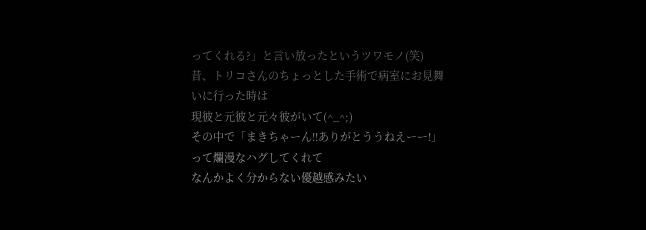ってくれる?」と言い放ったというツワモノ(笑)
昔、トリコさんのちょっとした手術で病室にお見舞いに行った時は
現彼と元彼と元々彼がいて(^_^;)
その中で「まきちゃーん!!ありがとううねえーー!」って爛漫なハグしてくれて
なんかよく分からない優越感みたい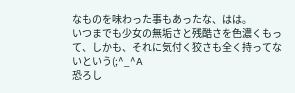なものを味わった事もあったな、はは。
いつまでも少女の無垢さと残酷さを色濃くもって、しかも、それに気付く狡さも全く持ってないという(;^_^A
恐ろし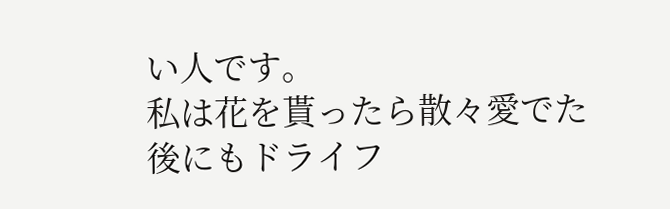い人です。
私は花を貰ったら散々愛でた後にもドライフ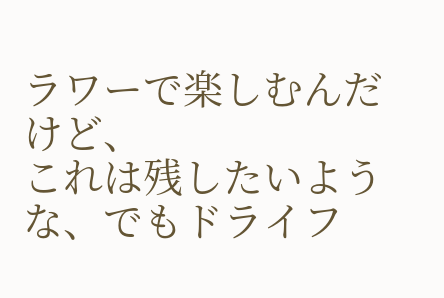ラワーで楽しむんだけど、
これは残したいような、でもドライフ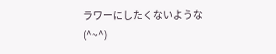ラワーにしたくないような(^~^)